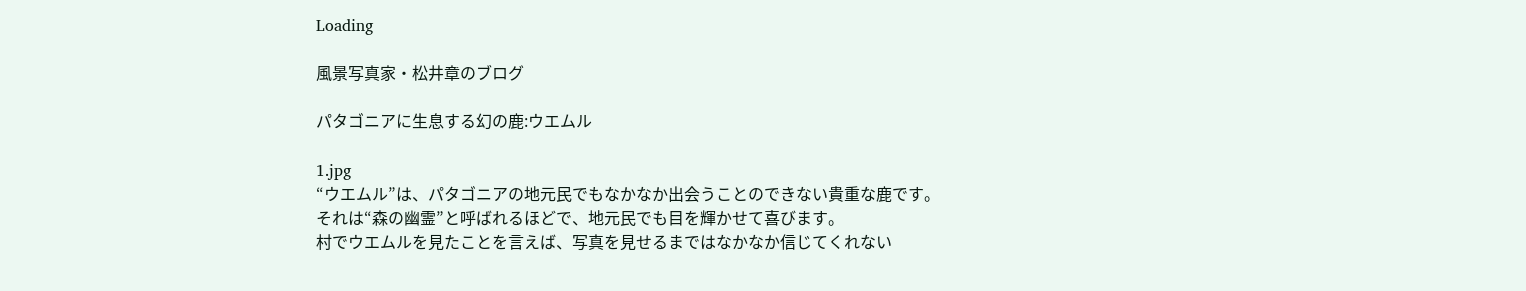Loading

風景写真家・松井章のブログ

パタゴニアに生息する幻の鹿:ウエムル

1.jpg
“ウエムル”は、パタゴニアの地元民でもなかなか出会うことのできない貴重な鹿です。
それは“森の幽霊”と呼ばれるほどで、地元民でも目を輝かせて喜びます。
村でウエムルを見たことを言えば、写真を見せるまではなかなか信じてくれない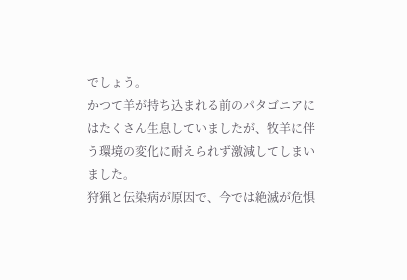でしょう。
かつて羊が持ち込まれる前のパタゴニアにはたくさん生息していましたが、牧羊に伴う環境の変化に耐えられず激減してしまいました。
狩猟と伝染病が原因で、今では絶滅が危惧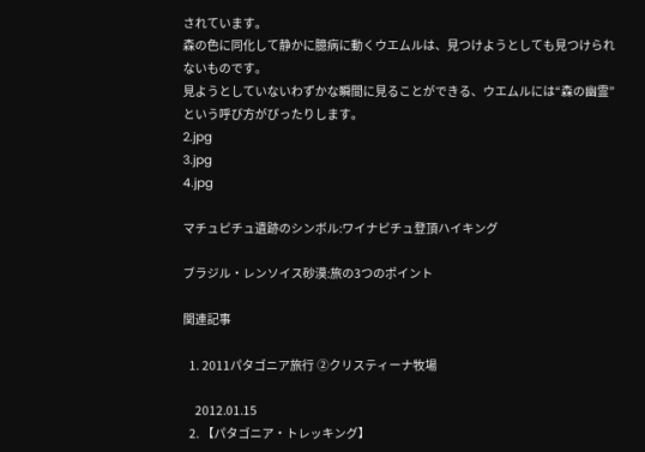されています。
森の色に同化して静かに臆病に動くウエムルは、見つけようとしても見つけられないものです。
見ようとしていないわずかな瞬間に見ることができる、ウエムルには“森の幽霊”という呼び方がぴったりします。
2.jpg
3.jpg
4.jpg

マチュピチュ遺跡のシンボル:ワイナピチュ登頂ハイキング

ブラジル・レンソイス砂漠:旅の3つのポイント

関連記事

  1. 2011パタゴニア旅行 ②クリスティーナ牧場

    2012.01.15
  2. 【パタゴニア・トレッキング】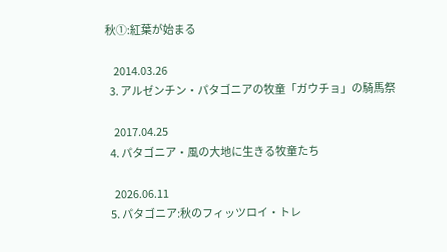秋①:紅葉が始まる

    2014.03.26
  3. アルゼンチン・パタゴニアの牧童「ガウチョ」の騎馬祭

    2017.04.25
  4. パタゴニア・風の大地に生きる牧童たち

    2026.06.11
  5. パタゴニア:秋のフィッツロイ・トレ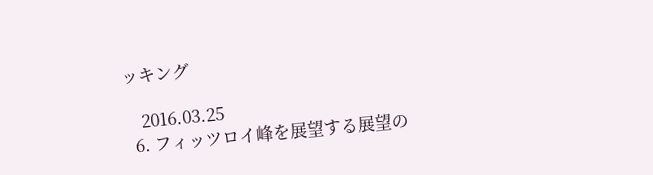ッキング

    2016.03.25
  6. フィッツロイ峰を展望する展望の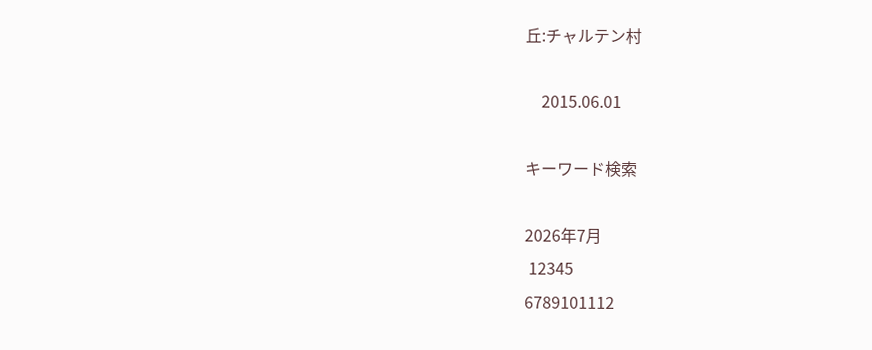丘:チャルテン村

    2015.06.01

キーワード検索

2026年7月
 12345
6789101112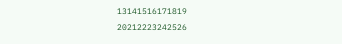13141516171819
20212223242526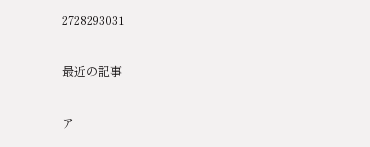2728293031

最近の記事

ア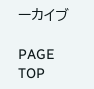ーカイブ

PAGE TOP